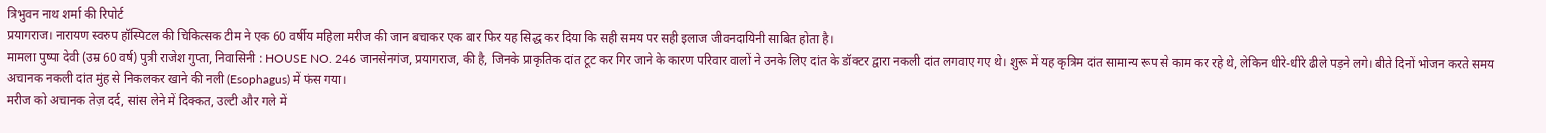त्रिभुवन नाथ शर्मा की रिपोर्ट
प्रयागराज। नारायण स्वरुप हॉस्पिटल की चिकित्सक टीम ने एक 60 वर्षीय महिला मरीज की जान बचाकर एक बार फिर यह सिद्ध कर दिया कि सही समय पर सही इलाज जीवनदायिनी साबित होता है।
मामला पुष्पा देवी (उम्र 60 वर्ष) पुत्री राजेश गुप्ता, निवासिनी : HOUSE NO. 246 जानसेनगंज, प्रयागराज, की है, जिनके प्राकृतिक दांत टूट कर गिर जाने के कारण परिवार वालों ने उनके लिए दांत के डॉक्टर द्वारा नकली दांत लगवाए गए थे। शुरू में यह कृत्रिम दांत सामान्य रूप से काम कर रहे थे, लेकिन धीरे-धीरे ढीले पड़ने लगे। बीते दिनों भोजन करते समय अचानक नकली दांत मुंह से निकलकर खाने की नली (Esophagus) में फंस गया।
मरीज को अचानक तेज़ दर्द, सांस लेने में दिक्कत, उल्टी और गले में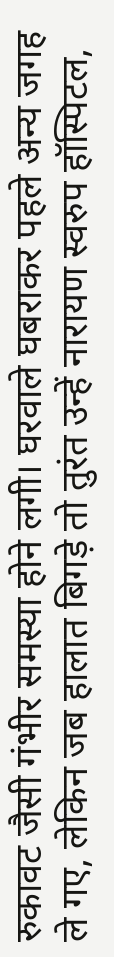रुकावट जैसी गंभीर समस्या होने लगी। घरवाले घबराकर पहले अन्य जगह ले गए, लेकिन जब हालात बिगड़े तो तुरंत उन्हें नारायण स्वरुप हॉस्पिटल,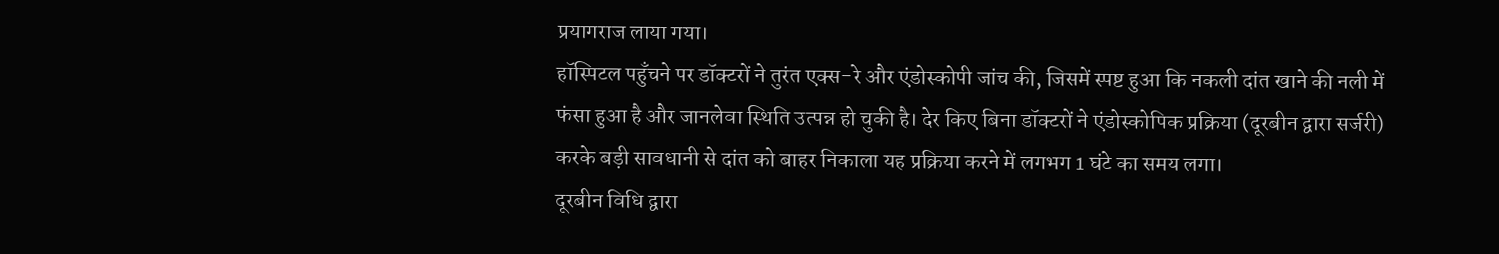प्रयागराज लाया गया।
हॉस्पिटल पहुँचने पर डॉक्टरों ने तुरंत एक्स-रे और एंडोस्कोपी जांच की, जिसमें स्पष्ट हुआ कि नकली दांत खाने की नली में फंसा हुआ है और जानलेवा स्थिति उत्पन्न हो चुकी है। देर किए बिना डॉक्टरों ने एंडोस्कोपिक प्रक्रिया (दूरबीन द्वारा सर्जरी) करके बड़ी सावधानी से दांत को बाहर निकाला यह प्रक्रिया करने में लगभग 1 घंटे का समय लगा।
दूरबीन विधि द्वारा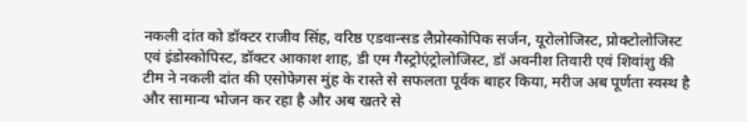नकली दांत को डॉक्टर राजीव सिंह, वरिष्ठ एडवान्सड लैप्रोस्कोपिक सर्जन, यूरोलोजिस्ट, प्रोक्टोलोजिस्ट एवं इंडोस्कोपिस्ट, डॉक्टर आकाश शाह, डी एम गैस्ट्रोएंट्रोलोजिस्ट, डॉ अवनीश तिवारी एवं शिवांशु की टीम ने नकली दांत की एसोफेगस मुंह के रास्ते से सफलता पूर्वक बाहर किया, मरीज अब पूर्णता स्वस्थ है और सामान्य भोजन कर रहा है और अब खतरे से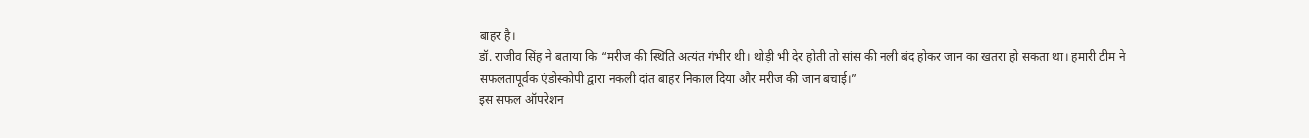बाहर है।
डॉ. राजीव सिंह ने बताया कि “मरीज की स्थिति अत्यंत गंभीर थी। थोड़ी भी देर होती तो सांस की नली बंद होकर जान का खतरा हो सकता था। हमारी टीम ने सफलतापूर्वक एंडोस्कोपी द्वारा नकली दांत बाहर निकाल दिया और मरीज की जान बचाई।”
इस सफल ऑपरेशन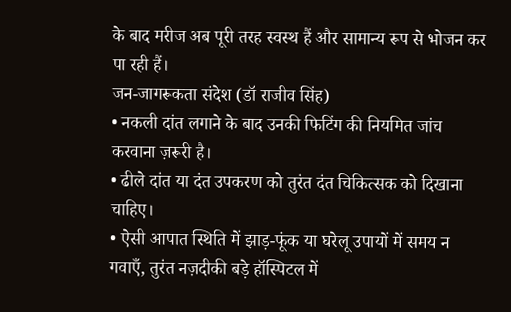के बाद मरीज अब पूरी तरह स्वस्थ हैं और सामान्य रूप से भोजन कर पा रही हैं।
जन-जागरूकता संदेश (डॉ राजीव सिंह)
• नकली दांत लगाने के बाद उनकी फिटिंग की नियमित जांच करवाना ज़रूरी है।
• ढीले दांत या दंत उपकरण को तुरंत दंत चिकित्सक को दिखाना चाहिए।
• ऐसी आपात स्थिति में झाड़-फूंक या घरेलू उपायों में समय न गवाएँ, तुरंत नज़दीकी बड़े हॉस्पिटल में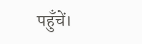पहुँचें।